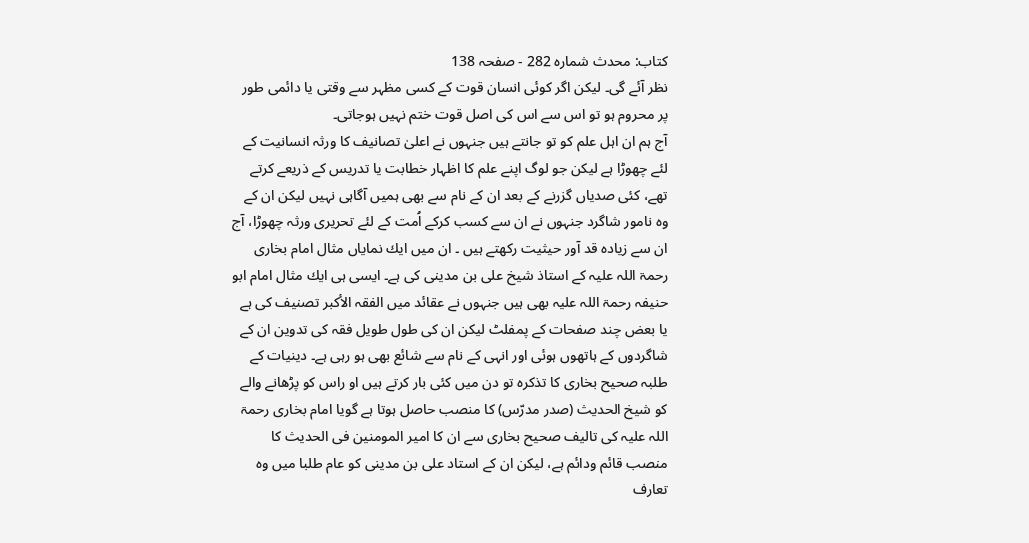کتاب: محدث شماره 282 - صفحہ 138
نظر آئے گى۔ ليكن اگر كوئى انسان قوت كے كسى مظہر سے وقتى يا دائمى طور پر محروم ہو تو اس سے اس كى اصل قوت ختم نہيں ہوجاتى۔
آج ہم ان اہل علم كو تو جانتے ہيں جنہوں نے اعلىٰ تصانيف كا ورثہ انسانيت كے لئے چهوڑا ہے ليكن جو لوگ اپنے علم كا اظہار خطابت يا تدريس كے ذريعے كرتے تهے، كئى صدياں گزرنے كے بعد ان كے نام سے بهى ہميں آگاہى نہيں ليكن ان كے وہ نامور شاگرد جنہوں نے ان سے كسب كركے اُمت كے لئے تحريرى ورثہ چهوڑا، آج ان سے زيادہ قد آور حيثيت ركهتے ہيں ۔ ان ميں ايك نماياں مثال امام بخارى رحمۃ اللہ علیہ كے استاذ شيخ على بن مدينى كى ہے۔ ايسى ہى ايك مثال امام ابو حنيفہ رحمۃ اللہ علیہ بهى ہيں جنہوں نے عقائد ميں الفقہ الأكبر تصنيف كى ہے يا بعض چند صفحات كے پمفلٹ ليكن ان كى طول طويل فقہ كى تدوين ان كے شاگردوں كے ہاتهوں ہوئى اور انہى كے نام سے شائع بهى ہو رہى ہے۔ دينيات كے طلبہ صحيح بخارى كا تذكرہ تو دن ميں كئى بار كرتے ہيں او راس كو پڑهانے والے كو شيخ الحديث (صدر مدرّس) كا منصب حاصل ہوتا ہے گويا امام بخارى رحمۃ اللہ علیہ كى تاليف صحيح بخارى سے ان كا امير المومنين فى الحديث كا منصب قائم ودائم ہے، ليكن ان كے استاد على بن مدينى كو عام طلبا ميں وہ تعارف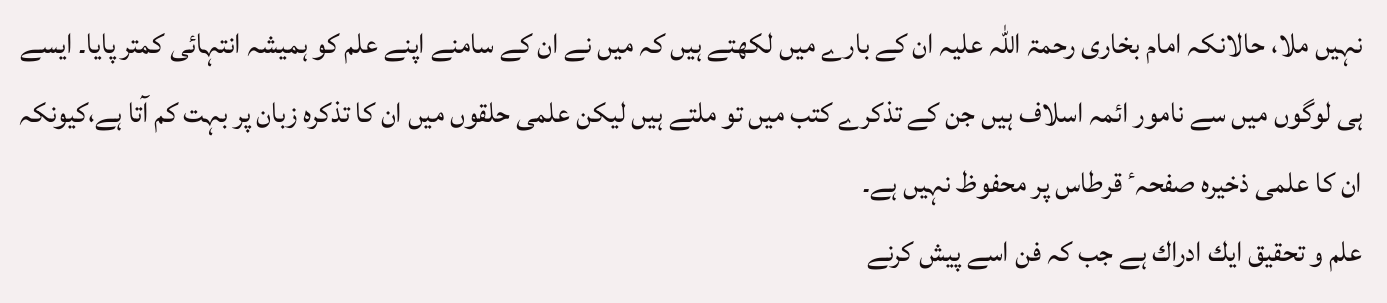نہيں ملا، حالانكہ امام بخارى رحمۃ اللہ علیہ ان كے بارے ميں لكھتے ہيں كہ ميں نے ان كے سامنے اپنے علم كو ہميشہ انتہائى كمتر پايا۔ ايسے ہى لوگوں ميں سے نامور ائمہ اسلاف ہيں جن كے تذكرے كتب ميں تو ملتے ہيں ليكن علمى حلقوں ميں ان كا تذكرہ زبان پر بہت كم آتا ہے،كيونكہ ان كا علمى ذخيرہ صفحہٴ قرطاس پر محفوظ نہيں ہے۔
علم و تحقیق ايك ادراك ہے جب كہ فن اسے پيش كرنے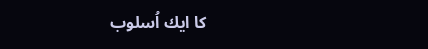كا ايك اُسلوب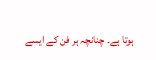ہوتا ہے۔ چنانچہ ہر فن كے ايسے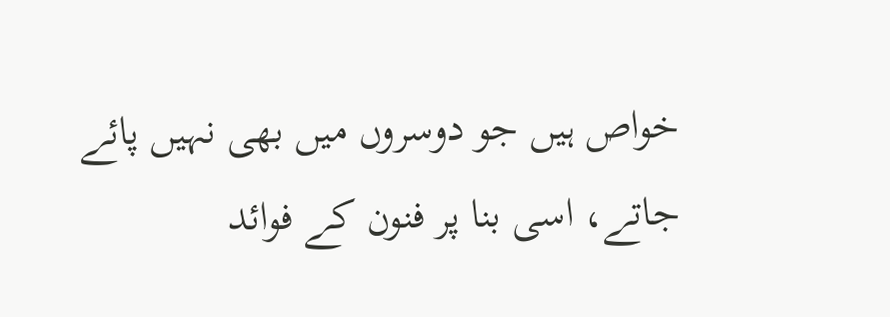خواص ہيں جو دوسروں ميں بهى نہيں پائے جاتے، اسى بنا پر فنون كے فوائد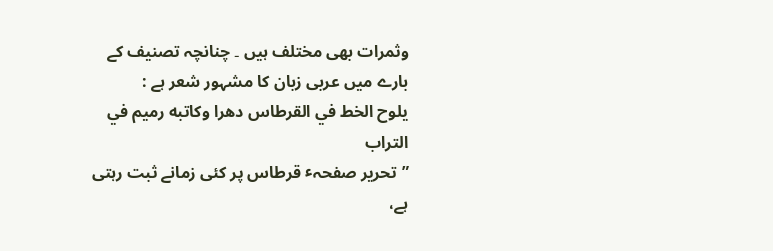وثمرات بهى مختلف ہيں ۔ چنانچہ تصنيف كے بارے ميں عربى زبان كا مشہور شعر ہے :
يلوح الخط في القرطاس دهرا وكاتبه رميم في التراب
”تحرير صفحہٴ قرطاس پر كئى زمانے ثبت رہتى ہے،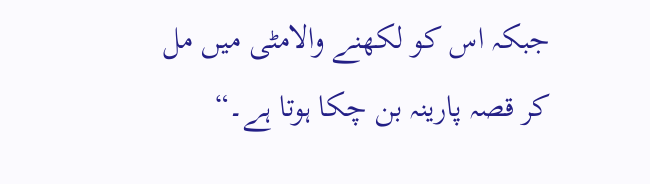جبكہ اس كو لكهنے والامٹى ميں مل كر قصہ پارينہ بن چكا ہوتا ہے۔“